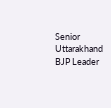Senior Uttarakhand BJP Leader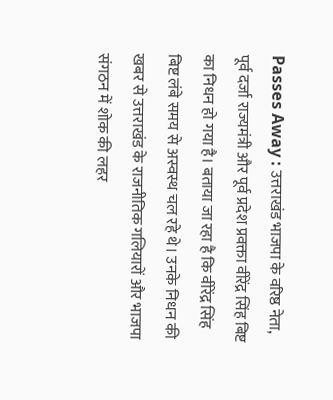Passes Away : उत्तराखंड भाजपा के वरिष्ठ नेता, पूर्व दर्जा राज्यमंत्री और पूर्व प्रदेश प्रवक्ता वीरेंद्र सिंह बिष्ट का निधन हो गया है। बताया जा रहा है कि वीरेंद्र सिंह बिष्ट लंबे समय से अस्वस्थ चल रहे थे। उनके निधन की खबर से उत्तराखंड के राजनीतिक गलियारों और भाजपा संगठन में शोक की लहर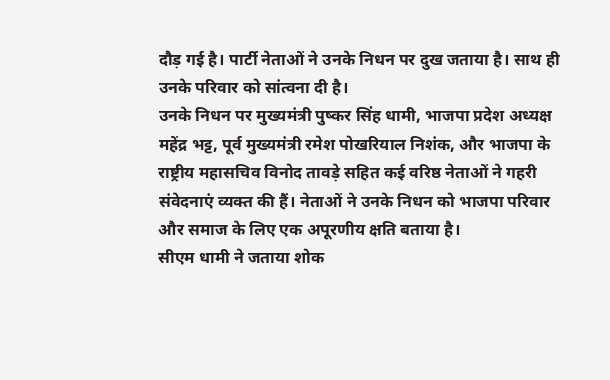दौड़ गई है। पार्टी नेताओं ने उनके निधन पर दुख जताया है। साथ ही उनके परिवार को सांत्वना दी है।
उनके निधन पर मुख्यमंत्री पुष्कर सिंह धामी, भाजपा प्रदेश अध्यक्ष महेंद्र भट्ट, पूर्व मुख्यमंत्री रमेश पोखरियाल निशंक, और भाजपा के राष्ट्रीय महासचिव विनोद तावड़े सहित कई वरिष्ठ नेताओं ने गहरी संवेदनाएं व्यक्त की हैं। नेताओं ने उनके निधन को भाजपा परिवार और समाज के लिए एक अपूरणीय क्षति बताया है।
सीएम धामी ने जताया शोक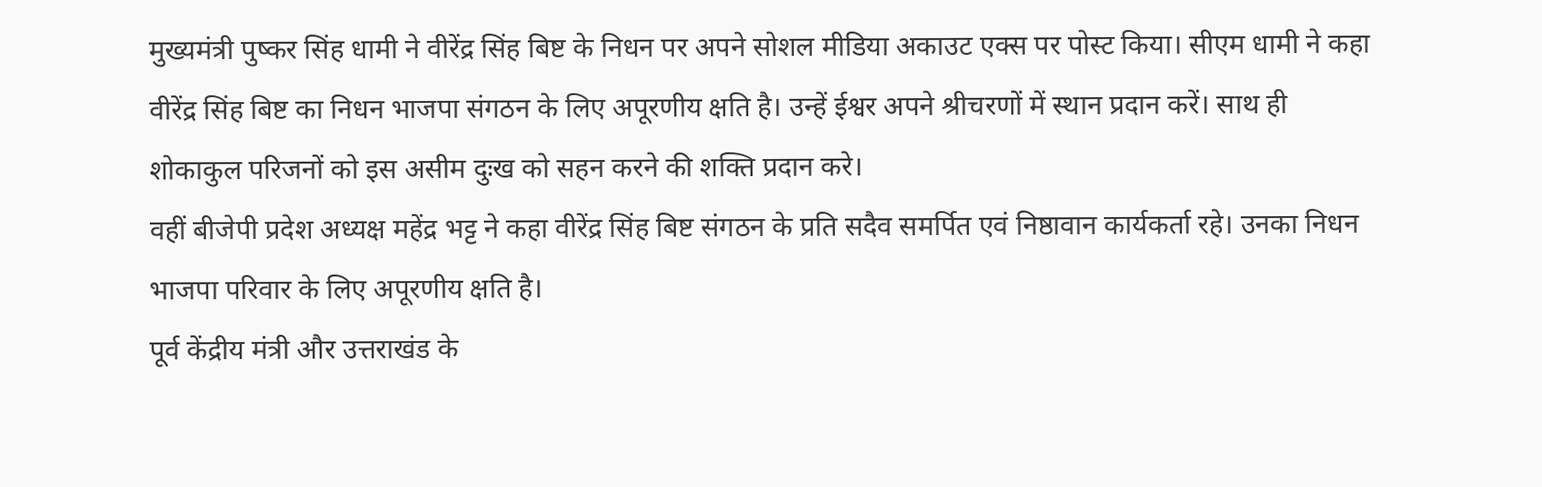मुख्यमंत्री पुष्कर सिंह धामी ने वीरेंद्र सिंह बिष्ट के निधन पर अपने सोशल मीडिया अकाउट एक्स पर पोस्ट किया। सीएम धामी ने कहा वीरेंद्र सिंह बिष्ट का निधन भाजपा संगठन के लिए अपूरणीय क्षति है। उन्हें ईश्वर अपने श्रीचरणों में स्थान प्रदान करें। साथ ही शोकाकुल परिजनों को इस असीम दुःख को सहन करने की शक्ति प्रदान करे।
वहीं बीजेपी प्रदेश अध्यक्ष महेंद्र भट्ट ने कहा वीरेंद्र सिंह बिष्ट संगठन के प्रति सदैव समर्पित एवं निष्ठावान कार्यकर्ता रहे। उनका निधन भाजपा परिवार के लिए अपूरणीय क्षति है।
पूर्व केंद्रीय मंत्री और उत्तराखंड के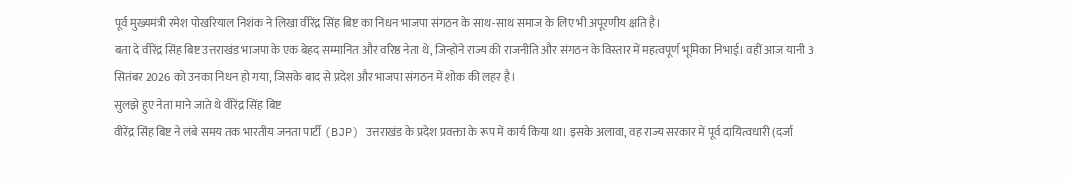पूर्व मुख्यमंत्री रमेश पोखरियाल निशंक ने लिखा वीरेंद्र सिंह बिष्ट का निधन भाजपा संगठन के साथ-साथ समाज के लिए भी अपूरणीय क्षति है।
बता दे वीरेंद्र सिंह बिष्ट उत्तराखंड भाजपा के एक बेहद सम्मानित और वरिष्ठ नेता थे, जिन्होंने राज्य की राजनीति और संगठन के विस्तार में महत्वपूर्ण भूमिका निभाई। वहीं आज यानी 3 सितंबर 2026 को उनका निधन हो गया, जिसके बाद से प्रदेश और भाजपा संगठन में शोक की लहर है।
सुलझे हुए नेता माने जाते थे वीरेंद्र सिंह बिष्ट
वीरेंद्र सिंह बिष्ट ने लंबे समय तक भारतीय जनता पार्टी (BJP) उत्तराखंड के प्रदेश प्रवक्ता के रूप में कार्य किया था। इसके अलावा, वह राज्य सरकार में पूर्व दायित्वधारी (दर्जा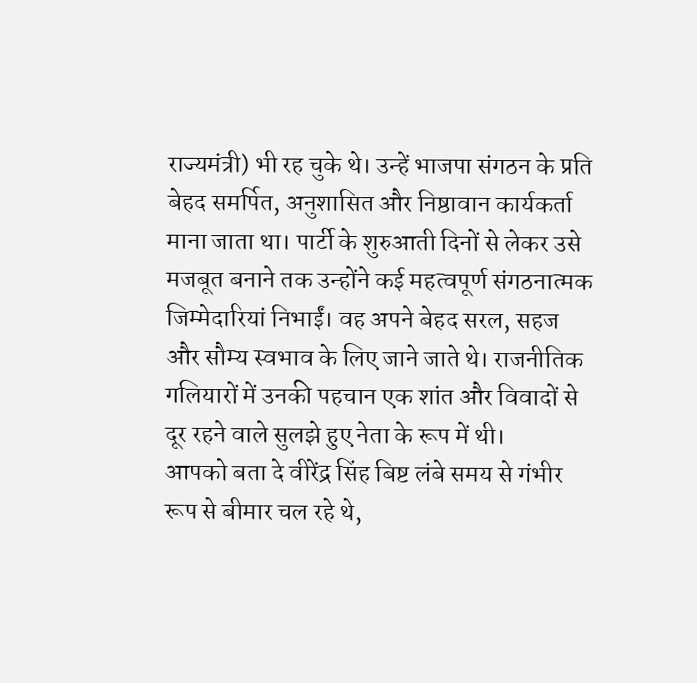राज्यमंत्री) भी रह चुके थे। उन्हें भाजपा संगठन के प्रति बेहद समर्पित, अनुशासित और निष्ठावान कार्यकर्ता माना जाता था। पार्टी के शुरुआती दिनों से लेकर उसे मजबूत बनाने तक उन्होंने कई महत्वपूर्ण संगठनात्मक जिम्मेदारियां निभाईं। वह अपने बेहद सरल, सहज और सौम्य स्वभाव के लिए जाने जाते थे। राजनीतिक गलियारों में उनकी पहचान एक शांत और विवादों से दूर रहने वाले सुलझे हुए नेता के रूप में थी।
आपको बता दे वीरेंद्र सिंह बिष्ट लंबे समय से गंभीर रूप से बीमार चल रहे थे,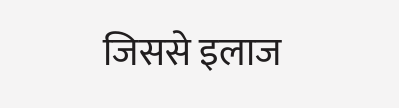जिससे इलाज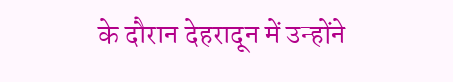के दौरान देहरादून में उन्होंने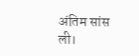अंतिम सांस ली।